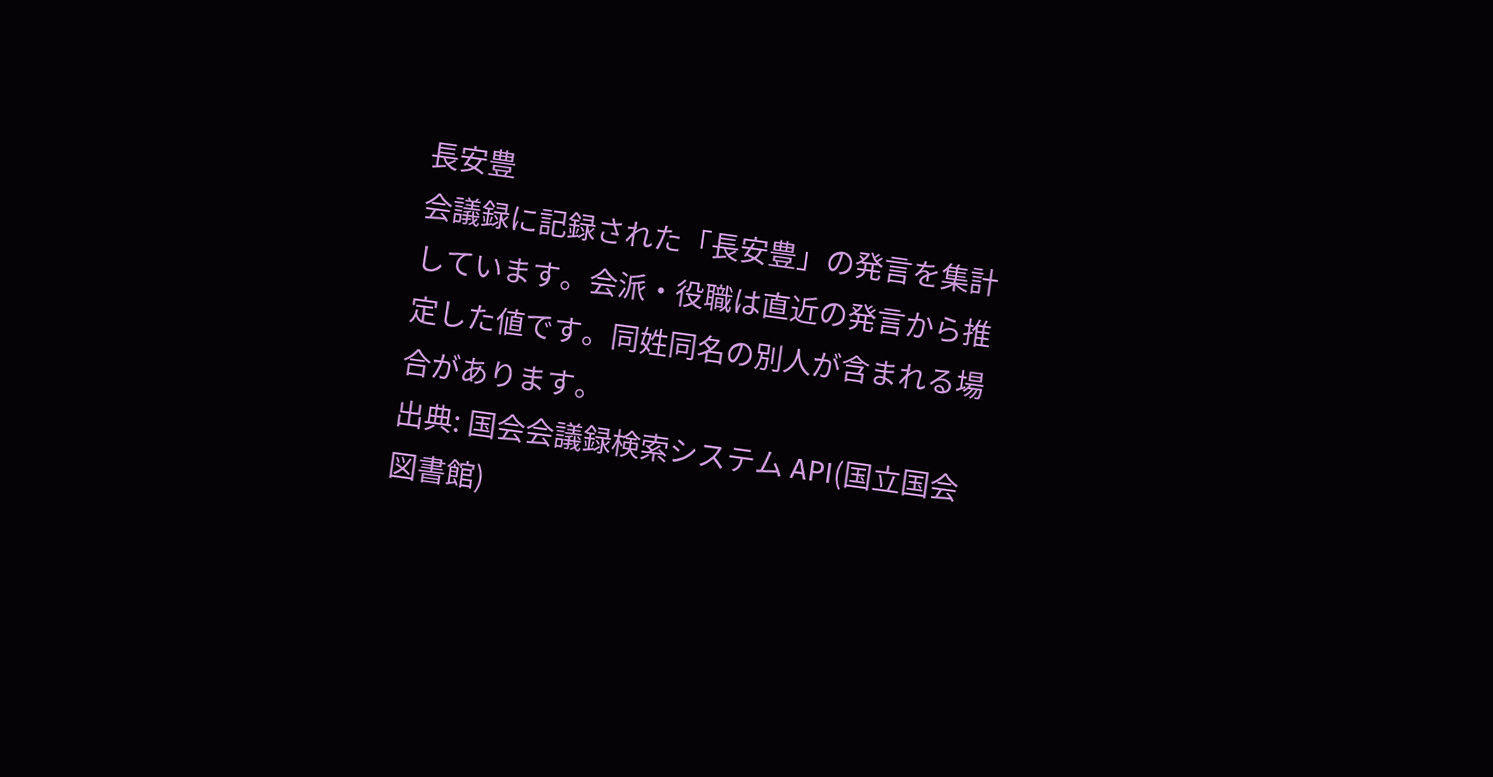長安豊
会議録に記録された「長安豊」の発言を集計しています。会派・役職は直近の発言から推定した値です。同姓同名の別人が含まれる場合があります。
出典: 国会会議録検索システム API(国立国会図書館)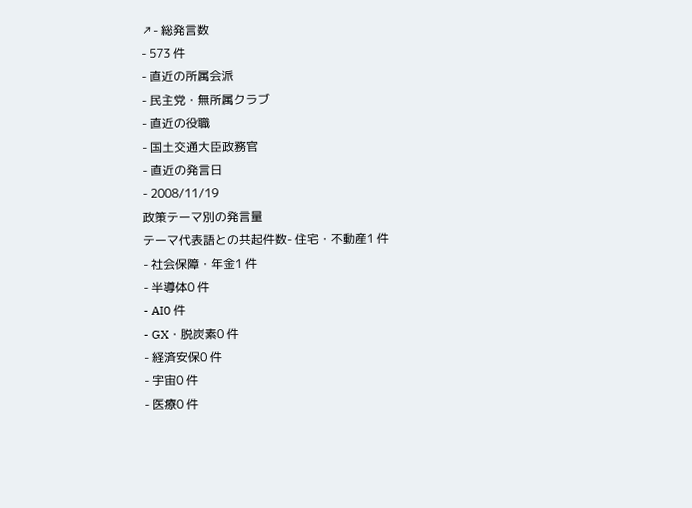↗- 総発言数
- 573 件
- 直近の所属会派
- 民主党・無所属クラブ
- 直近の役職
- 国土交通大臣政務官
- 直近の発言日
- 2008/11/19
政策テーマ別の発言量
テーマ代表語との共起件数- 住宅・不動産1 件
- 社会保障・年金1 件
- 半導体0 件
- AI0 件
- GX・脱炭素0 件
- 経済安保0 件
- 宇宙0 件
- 医療0 件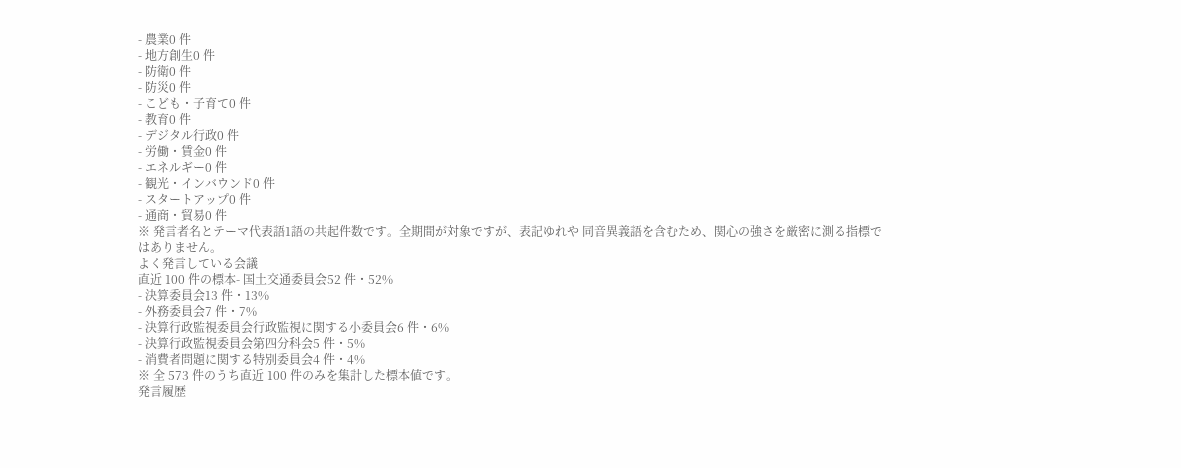- 農業0 件
- 地方創生0 件
- 防衛0 件
- 防災0 件
- こども・子育て0 件
- 教育0 件
- デジタル行政0 件
- 労働・賃金0 件
- エネルギー0 件
- 観光・インバウンド0 件
- スタートアップ0 件
- 通商・貿易0 件
※ 発言者名とテーマ代表語1語の共起件数です。全期間が対象ですが、表記ゆれや 同音異義語を含むため、関心の強さを厳密に測る指標ではありません。
よく発言している会議
直近 100 件の標本- 国土交通委員会52 件・52%
- 決算委員会13 件・13%
- 外務委員会7 件・7%
- 決算行政監視委員会行政監視に関する小委員会6 件・6%
- 決算行政監視委員会第四分科会5 件・5%
- 消費者問題に関する特別委員会4 件・4%
※ 全 573 件のうち直近 100 件のみを集計した標本値です。
発言履歴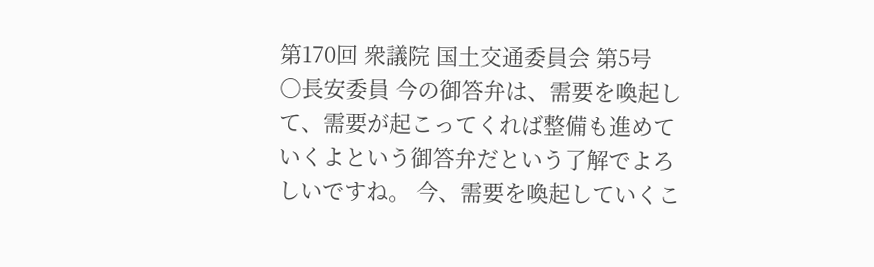第170回 衆議院 国土交通委員会 第5号
○長安委員 今の御答弁は、需要を喚起して、需要が起こってくれば整備も進めていくよという御答弁だという了解でよろしいですね。 今、需要を喚起していくこ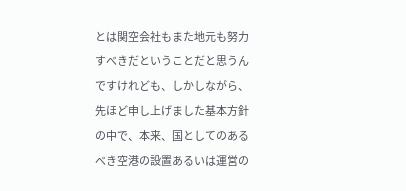とは関空会社もまた地元も努力すべきだということだと思うんですけれども、しかしながら、先ほど申し上げました基本方針の中で、本来、国としてのあるべき空港の設置あるいは運営の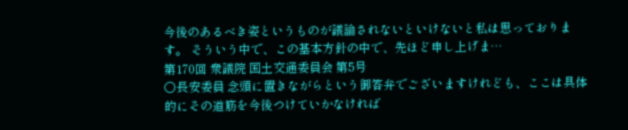今後のあるべき姿というものが議論されないといけないと私は思っております。 そういう中で、この基本方針の中で、先ほど申し上げま…
第170回 衆議院 国土交通委員会 第5号
○長安委員 念頭に置きながらという御答弁でございますけれども、ここは具体的にその道筋を今後つけていかなければ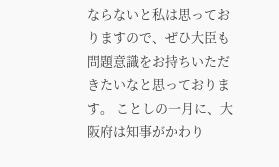ならないと私は思っておりますので、ぜひ大臣も問題意識をお持ちいただきたいなと思っております。 ことしの一月に、大阪府は知事がかわり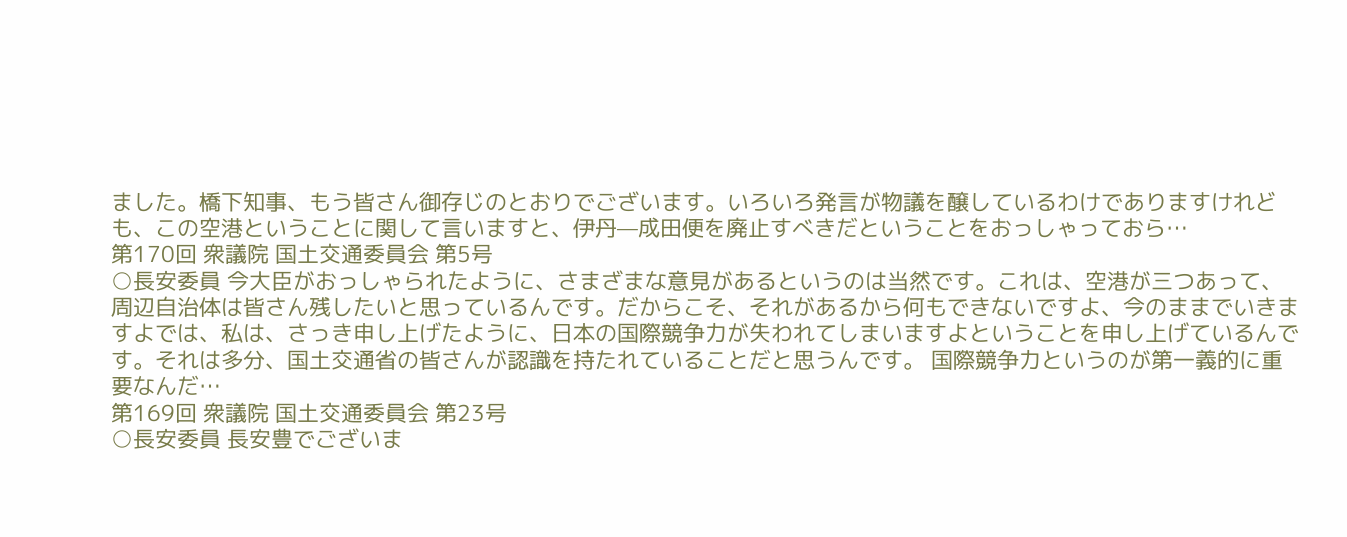ました。橋下知事、もう皆さん御存じのとおりでございます。いろいろ発言が物議を醸しているわけでありますけれども、この空港ということに関して言いますと、伊丹—成田便を廃止すべきだということをおっしゃっておら…
第170回 衆議院 国土交通委員会 第5号
○長安委員 今大臣がおっしゃられたように、さまざまな意見があるというのは当然です。これは、空港が三つあって、周辺自治体は皆さん残したいと思っているんです。だからこそ、それがあるから何もできないですよ、今のままでいきますよでは、私は、さっき申し上げたように、日本の国際競争力が失われてしまいますよということを申し上げているんです。それは多分、国土交通省の皆さんが認識を持たれていることだと思うんです。 国際競争力というのが第一義的に重要なんだ…
第169回 衆議院 国土交通委員会 第23号
○長安委員 長安豊でございま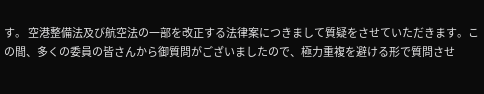す。 空港整備法及び航空法の一部を改正する法律案につきまして質疑をさせていただきます。この間、多くの委員の皆さんから御質問がございましたので、極力重複を避ける形で質問させ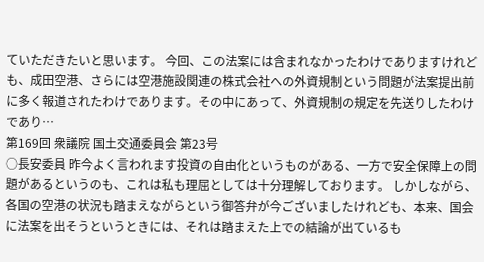ていただきたいと思います。 今回、この法案には含まれなかったわけでありますけれども、成田空港、さらには空港施設関連の株式会社への外資規制という問題が法案提出前に多く報道されたわけであります。その中にあって、外資規制の規定を先送りしたわけであり…
第169回 衆議院 国土交通委員会 第23号
○長安委員 昨今よく言われます投資の自由化というものがある、一方で安全保障上の問題があるというのも、これは私も理屈としては十分理解しております。 しかしながら、各国の空港の状況も踏まえながらという御答弁が今ございましたけれども、本来、国会に法案を出そうというときには、それは踏まえた上での結論が出ているも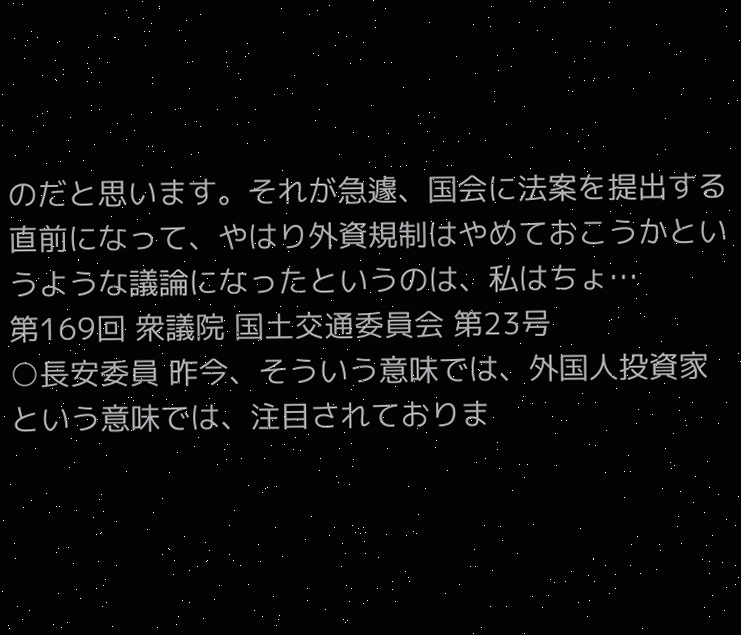のだと思います。それが急遽、国会に法案を提出する直前になって、やはり外資規制はやめておこうかというような議論になったというのは、私はちょ…
第169回 衆議院 国土交通委員会 第23号
○長安委員 昨今、そういう意味では、外国人投資家という意味では、注目されておりま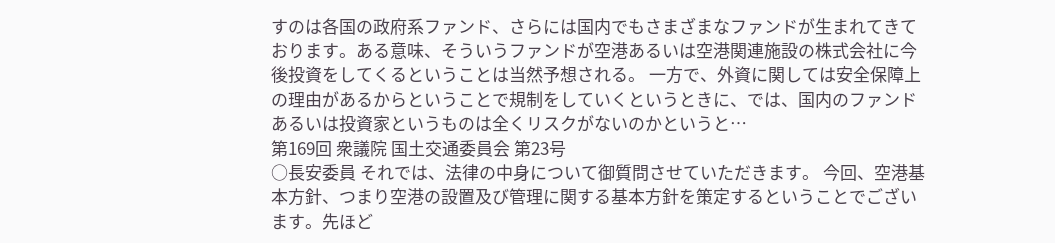すのは各国の政府系ファンド、さらには国内でもさまざまなファンドが生まれてきております。ある意味、そういうファンドが空港あるいは空港関連施設の株式会社に今後投資をしてくるということは当然予想される。 一方で、外資に関しては安全保障上の理由があるからということで規制をしていくというときに、では、国内のファンドあるいは投資家というものは全くリスクがないのかというと…
第169回 衆議院 国土交通委員会 第23号
○長安委員 それでは、法律の中身について御質問させていただきます。 今回、空港基本方針、つまり空港の設置及び管理に関する基本方針を策定するということでございます。先ほど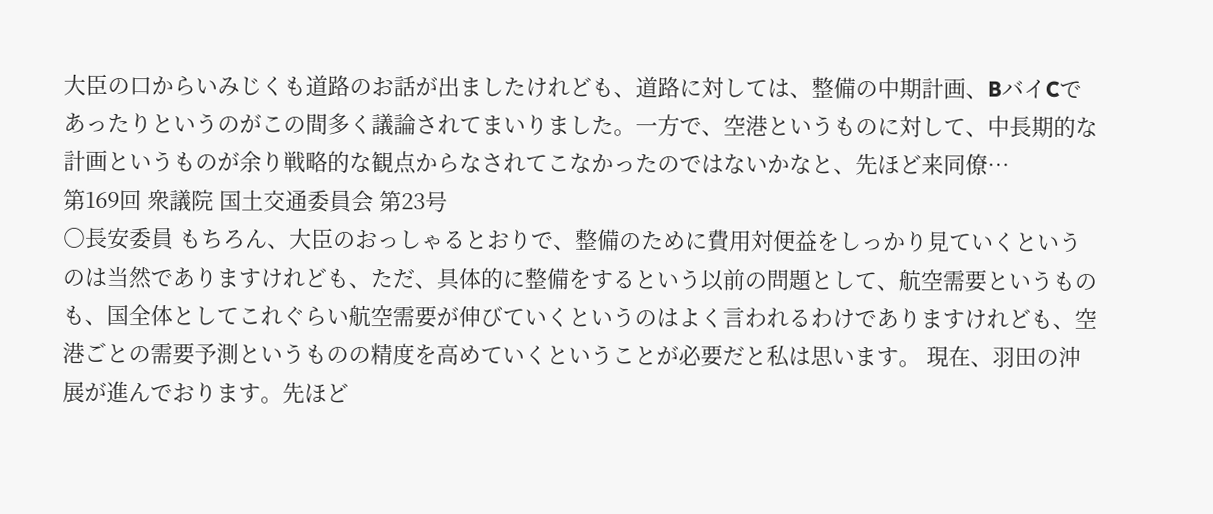大臣の口からいみじくも道路のお話が出ましたけれども、道路に対しては、整備の中期計画、BバイCであったりというのがこの間多く議論されてまいりました。一方で、空港というものに対して、中長期的な計画というものが余り戦略的な観点からなされてこなかったのではないかなと、先ほど来同僚…
第169回 衆議院 国土交通委員会 第23号
○長安委員 もちろん、大臣のおっしゃるとおりで、整備のために費用対便益をしっかり見ていくというのは当然でありますけれども、ただ、具体的に整備をするという以前の問題として、航空需要というものも、国全体としてこれぐらい航空需要が伸びていくというのはよく言われるわけでありますけれども、空港ごとの需要予測というものの精度を高めていくということが必要だと私は思います。 現在、羽田の沖展が進んでおります。先ほど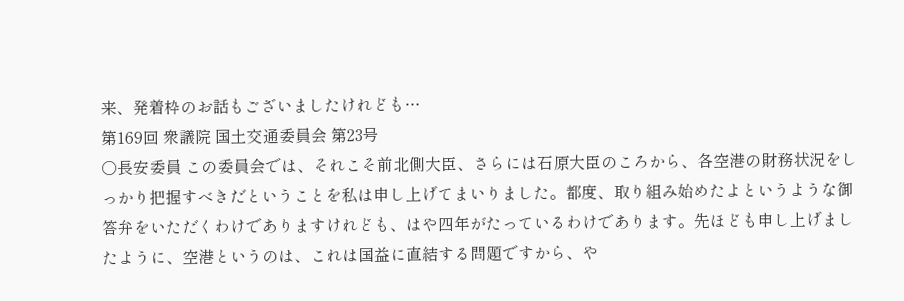来、発着枠のお話もございましたけれども…
第169回 衆議院 国土交通委員会 第23号
○長安委員 この委員会では、それこそ前北側大臣、さらには石原大臣のころから、各空港の財務状況をしっかり把握すべきだということを私は申し上げてまいりました。都度、取り組み始めたよというような御答弁をいただくわけでありますけれども、はや四年がたっているわけであります。先ほども申し上げましたように、空港というのは、これは国益に直結する問題ですから、や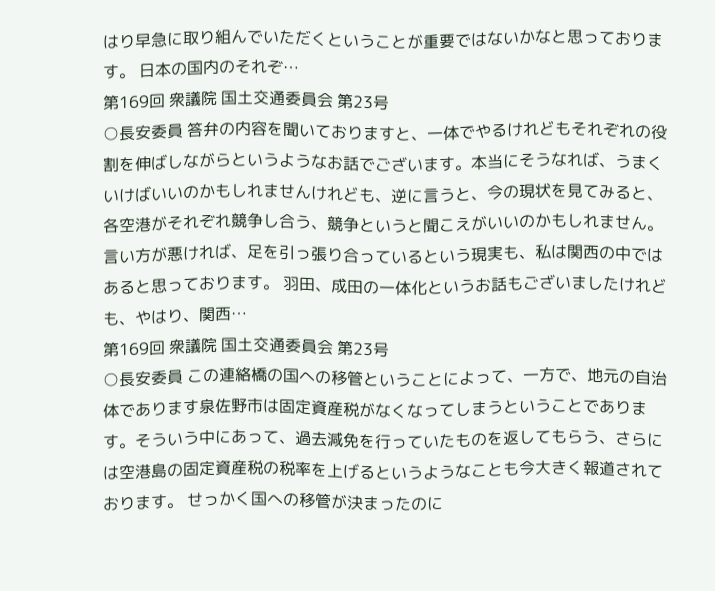はり早急に取り組んでいただくということが重要ではないかなと思っております。 日本の国内のそれぞ…
第169回 衆議院 国土交通委員会 第23号
○長安委員 答弁の内容を聞いておりますと、一体でやるけれどもそれぞれの役割を伸ばしながらというようなお話でございます。本当にそうなれば、うまくいけばいいのかもしれませんけれども、逆に言うと、今の現状を見てみると、各空港がそれぞれ競争し合う、競争というと聞こえがいいのかもしれません。言い方が悪ければ、足を引っ張り合っているという現実も、私は関西の中ではあると思っております。 羽田、成田の一体化というお話もございましたけれども、やはり、関西…
第169回 衆議院 国土交通委員会 第23号
○長安委員 この連絡橋の国への移管ということによって、一方で、地元の自治体であります泉佐野市は固定資産税がなくなってしまうということであります。そういう中にあって、過去減免を行っていたものを返してもらう、さらには空港島の固定資産税の税率を上げるというようなことも今大きく報道されております。 せっかく国への移管が決まったのに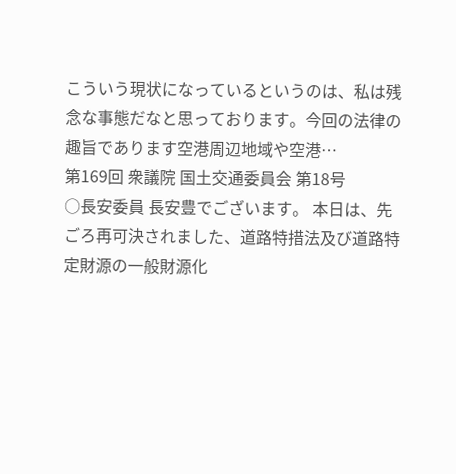こういう現状になっているというのは、私は残念な事態だなと思っております。今回の法律の趣旨であります空港周辺地域や空港…
第169回 衆議院 国土交通委員会 第18号
○長安委員 長安豊でございます。 本日は、先ごろ再可決されました、道路特措法及び道路特定財源の一般財源化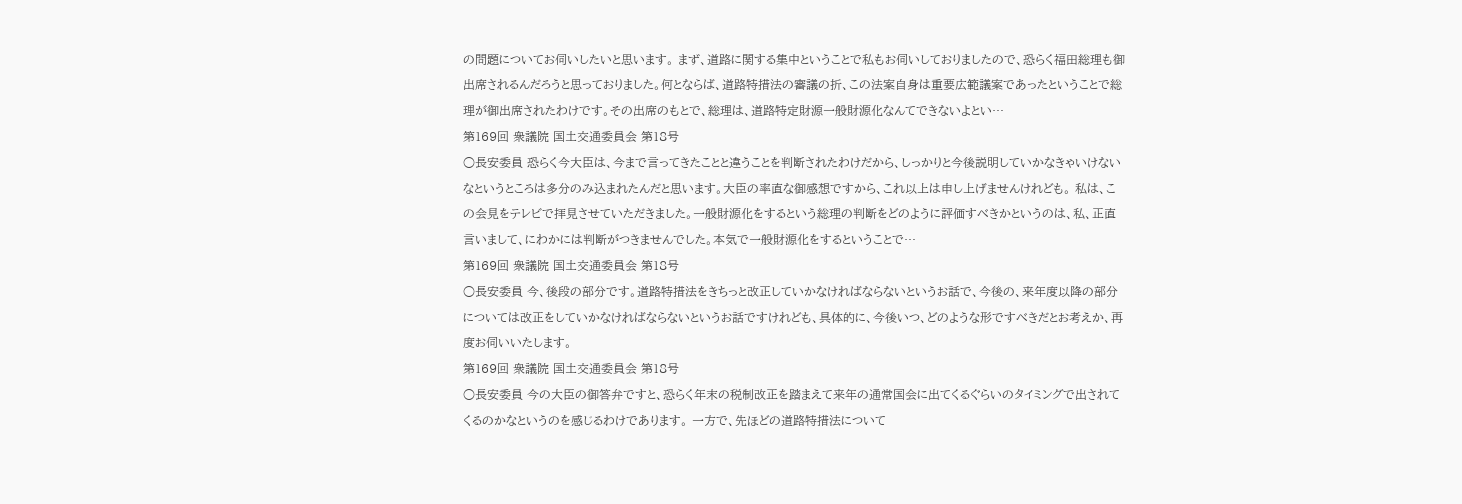の問題についてお伺いしたいと思います。 まず、道路に関する集中ということで私もお伺いしておりましたので、恐らく福田総理も御出席されるんだろうと思っておりました。何とならば、道路特措法の審議の折、この法案自身は重要広範議案であったということで総理が御出席されたわけです。その出席のもとで、総理は、道路特定財源一般財源化なんてできないよとい…
第169回 衆議院 国土交通委員会 第18号
○長安委員 恐らく今大臣は、今まで言ってきたことと違うことを判断されたわけだから、しっかりと今後説明していかなきゃいけないなというところは多分のみ込まれたんだと思います。大臣の率直な御感想ですから、これ以上は申し上げませんけれども。 私は、この会見をテレビで拝見させていただきました。一般財源化をするという総理の判断をどのように評価すべきかというのは、私、正直言いまして、にわかには判断がつきませんでした。本気で一般財源化をするということで…
第169回 衆議院 国土交通委員会 第18号
○長安委員 今、後段の部分です。道路特措法をきちっと改正していかなければならないというお話で、今後の、来年度以降の部分については改正をしていかなければならないというお話ですけれども、具体的に、今後いつ、どのような形ですべきだとお考えか、再度お伺いいたします。
第169回 衆議院 国土交通委員会 第18号
○長安委員 今の大臣の御答弁ですと、恐らく年末の税制改正を踏まえて来年の通常国会に出てくるぐらいのタイミングで出されてくるのかなというのを感じるわけであります。 一方で、先ほどの道路特措法について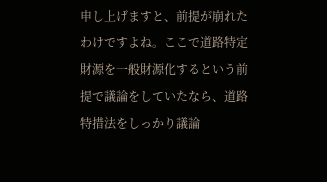申し上げますと、前提が崩れたわけですよね。ここで道路特定財源を一般財源化するという前提で議論をしていたなら、道路特措法をしっかり議論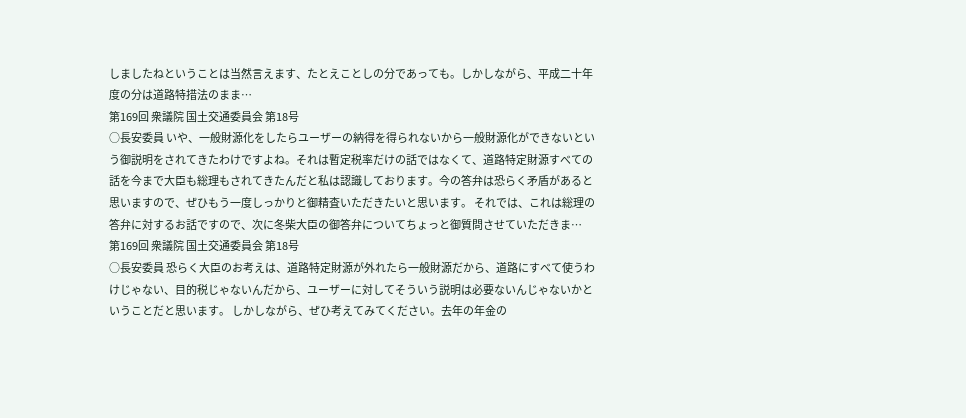しましたねということは当然言えます、たとえことしの分であっても。しかしながら、平成二十年度の分は道路特措法のまま…
第169回 衆議院 国土交通委員会 第18号
○長安委員 いや、一般財源化をしたらユーザーの納得を得られないから一般財源化ができないという御説明をされてきたわけですよね。それは暫定税率だけの話ではなくて、道路特定財源すべての話を今まで大臣も総理もされてきたんだと私は認識しております。今の答弁は恐らく矛盾があると思いますので、ぜひもう一度しっかりと御精査いただきたいと思います。 それでは、これは総理の答弁に対するお話ですので、次に冬柴大臣の御答弁についてちょっと御質問させていただきま…
第169回 衆議院 国土交通委員会 第18号
○長安委員 恐らく大臣のお考えは、道路特定財源が外れたら一般財源だから、道路にすべて使うわけじゃない、目的税じゃないんだから、ユーザーに対してそういう説明は必要ないんじゃないかということだと思います。 しかしながら、ぜひ考えてみてください。去年の年金の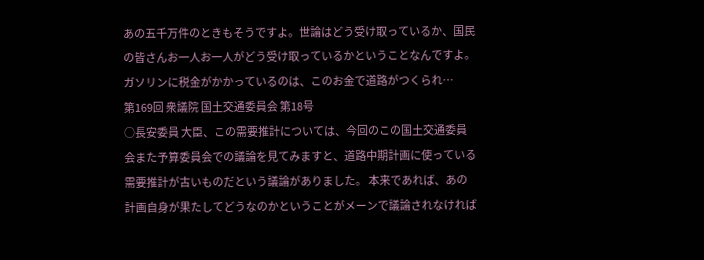あの五千万件のときもそうですよ。世論はどう受け取っているか、国民の皆さんお一人お一人がどう受け取っているかということなんですよ。 ガソリンに税金がかかっているのは、このお金で道路がつくられ…
第169回 衆議院 国土交通委員会 第18号
○長安委員 大臣、この需要推計については、今回のこの国土交通委員会また予算委員会での議論を見てみますと、道路中期計画に使っている需要推計が古いものだという議論がありました。 本来であれば、あの計画自身が果たしてどうなのかということがメーンで議論されなければ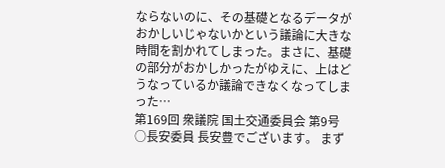ならないのに、その基礎となるデータがおかしいじゃないかという議論に大きな時間を割かれてしまった。まさに、基礎の部分がおかしかったがゆえに、上はどうなっているか議論できなくなってしまった…
第169回 衆議院 国土交通委員会 第9号
○長安委員 長安豊でございます。 まず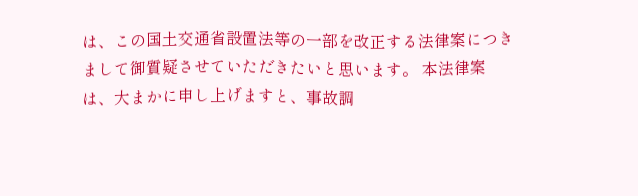は、この国土交通省設置法等の一部を改正する法律案につきまして御質疑させていただきたいと思います。 本法律案は、大まかに申し上げますと、事故調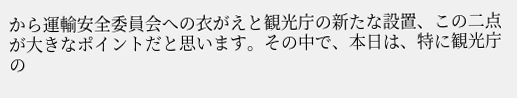から運輸安全委員会への衣がえと観光庁の新たな設置、この二点が大きなポイントだと思います。その中で、本日は、特に観光庁の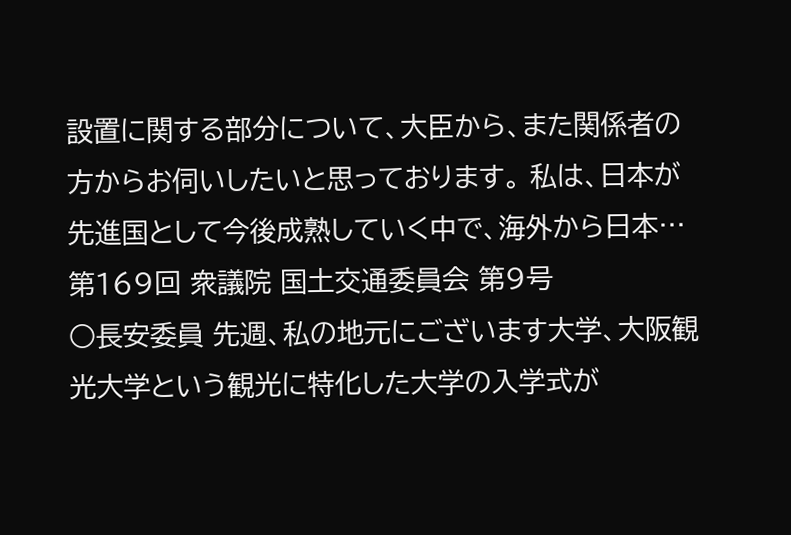設置に関する部分について、大臣から、また関係者の方からお伺いしたいと思っております。 私は、日本が先進国として今後成熟していく中で、海外から日本…
第169回 衆議院 国土交通委員会 第9号
○長安委員 先週、私の地元にございます大学、大阪観光大学という観光に特化した大学の入学式が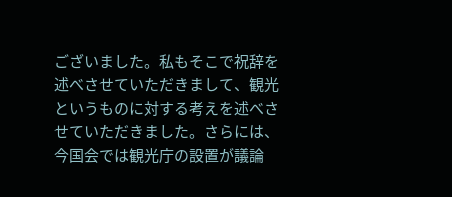ございました。私もそこで祝辞を述べさせていただきまして、観光というものに対する考えを述べさせていただきました。さらには、今国会では観光庁の設置が議論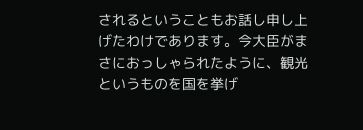されるということもお話し申し上げたわけであります。今大臣がまさにおっしゃられたように、観光というものを国を挙げ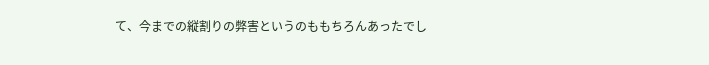て、今までの縦割りの弊害というのももちろんあったでし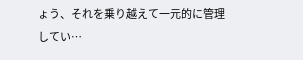ょう、それを乗り越えて一元的に管理してい…